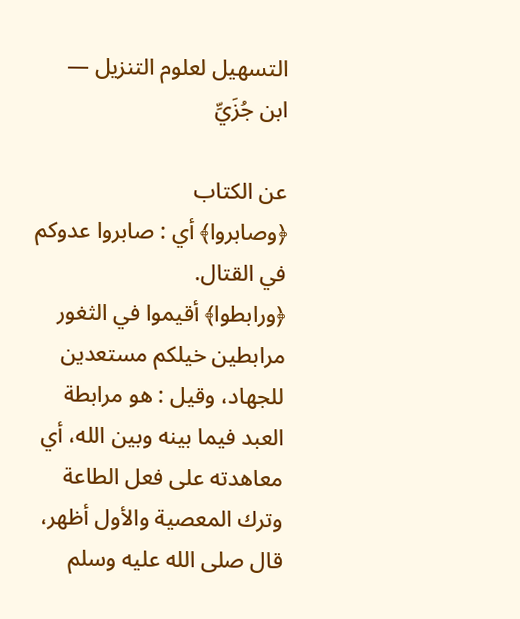التسهيل لعلوم التنزيل — ابن جُزَيِّ

عن الكتاب
﴿وصابروا﴾ أي : صابروا عدوكم في القتال.
﴿ورابطوا﴾ أقيموا في الثغور مرابطين خيلكم مستعدين للجهاد، وقيل : هو مرابطة العبد فيما بينه وبين الله، أي معاهدته على فعل الطاعة وترك المعصية والأول أظهر، قال صلى الله عليه وسلم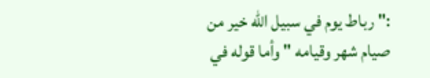:" رباط يوم في سبيل الله خير من صيام شهر وقيامه " وأما قوله في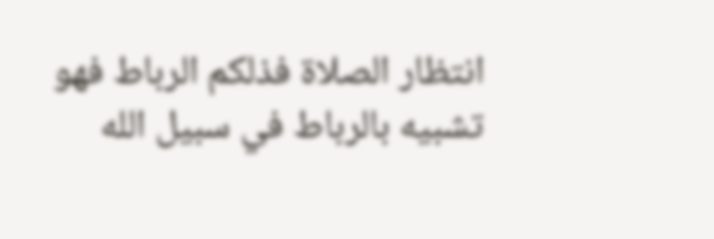انتظار الصلاة فذلكم الرباط فهو تشبيه بالرباط في سبيل الله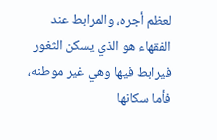لعظم أجره، والمرابط عند الفقهاء هو الذي يسكن الثغور فيرابط فيها وهي غير موطنه، فأما سكانها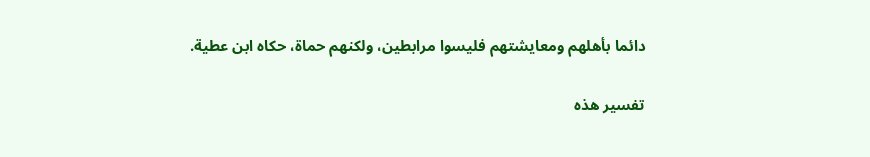دائما بأهلهم ومعايشتهم فليسوا مرابطين، ولكنهم حماة، حكاه ابن عطية.

تفسير هذه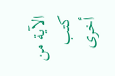الآية من كتب أخرى